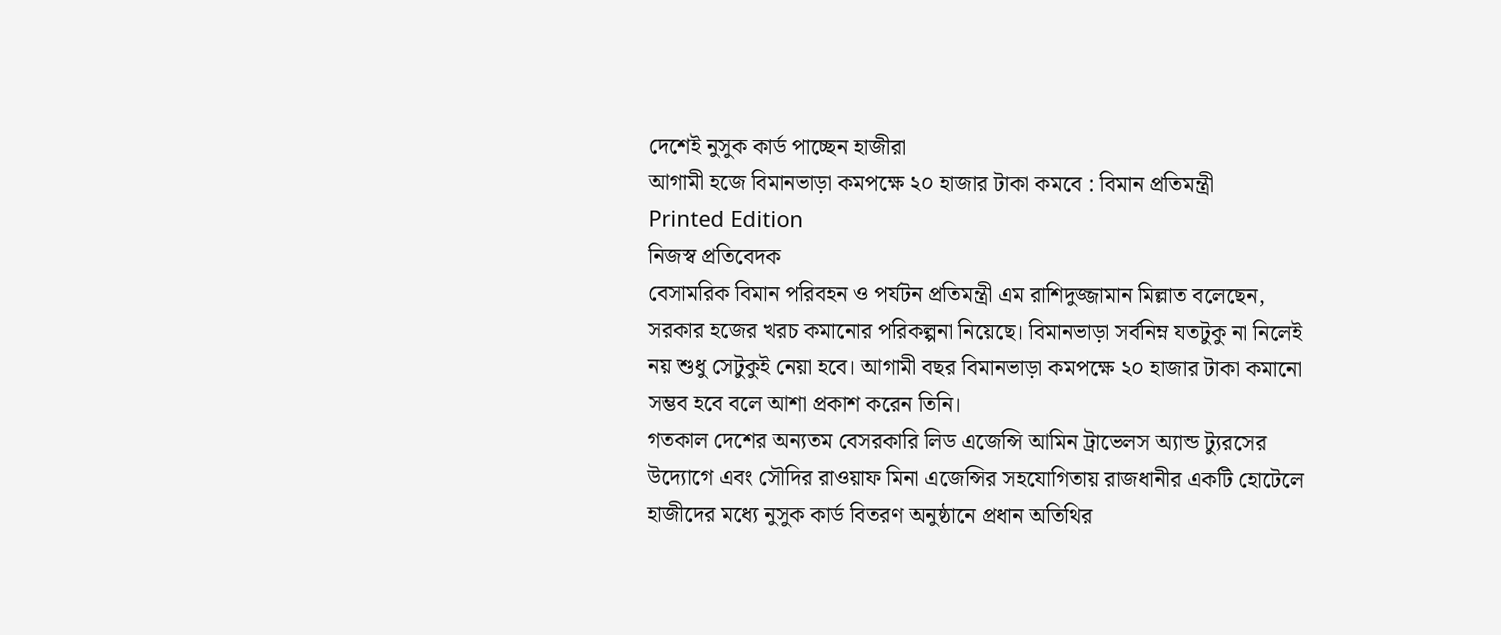দেশেই নুসুক কার্ড পাচ্ছেন হাজীরা
আগামী হজে বিমানভাড়া কমপক্ষে ২০ হাজার টাকা কমবে : বিমান প্রতিমন্ত্রী
Printed Edition
নিজস্ব প্রতিবেদক
বেসামরিক বিমান পরিবহন ও পর্যটন প্রতিমন্ত্রী এম রাশিদুজ্জামান মিল্লাত বলেছেন, সরকার হজের খরচ কমানোর পরিকল্পনা নিয়েছে। বিমানভাড়া সর্বনিম্ন যতটুকু না নিলেই নয় শুধু সেটুকুই নেয়া হবে। আগামী বছর বিমানভাড়া কমপক্ষে ২০ হাজার টাকা কমানো সম্ভব হবে বলে আশা প্রকাশ করেন তিনি।
গতকাল দেশের অন্যতম বেসরকারি লিড এজেন্সি আমিন ট্রাভেলস অ্যান্ড ট্যুরসের উদ্যোগে এবং সৌদির রাওয়াফ মিনা এজেন্সির সহযোগিতায় রাজধানীর একটি হোটেলে হাজীদের মধ্যে নুসুক কার্ড বিতরণ অনুষ্ঠানে প্রধান অতিথির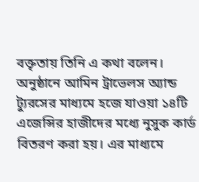বক্তৃতায় তিনি এ কথা বলেন। অনুষ্ঠানে আমিন ট্রাভেলস অ্যান্ড ট্যুরসের মাধ্যমে হজে যাওয়া ১৪টি এজেন্সির হাজীদের মধ্যে নুসুক কার্ড বিতরণ করা হয়। এর মাধ্যমে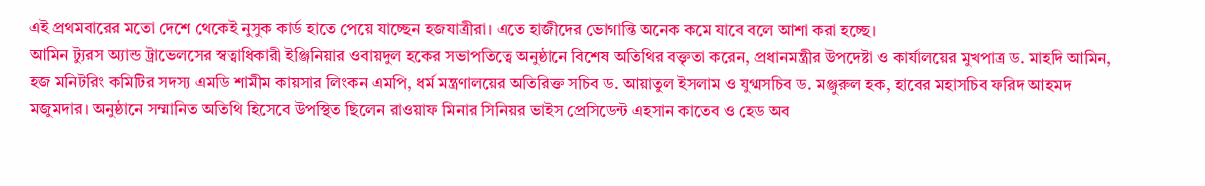এই প্রথমবারের মতো দেশে থেকেই নুসুক কার্ড হাতে পেয়ে যাচ্ছেন হজযাত্রীরা। এতে হাজীদের ভোগান্তি অনেক কমে যাবে বলে আশা করা হচ্ছে।
আমিন ট্যুরস অ্যান্ড ট্রাভেলসের স্বত্বাধিকারী ইঞ্জিনিয়ার ওবায়দুল হকের সভাপতিত্বে অনুষ্ঠানে বিশেষ অতিথির বক্তৃতা করেন, প্রধানমন্ত্রীর উপদেষ্টা ও কার্যালয়ের মুখপাত্র ড. মাহদি আমিন, হজ মনিটরিং কমিটির সদস্য এমডি শামীম কায়সার লিংকন এমপি, ধর্ম মন্ত্রণালয়ের অতিরিক্ত সচিব ড. আয়াতুল ইসলাম ও যুগ্মসচিব ড. মঞ্জুরুল হক, হাবের মহাসচিব ফরিদ আহমদ মজুমদার। অনুষ্ঠানে সম্মানিত অতিথি হিসেবে উপস্থিত ছিলেন রাওয়াফ মিনার সিনিয়র ভাইস প্রেসিডেন্ট এহসান কাতেব ও হেড অব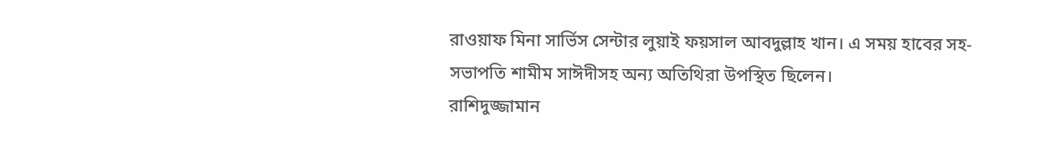রাওয়াফ মিনা সার্ভিস সেন্টার লুয়াই ফয়সাল আবদুল্লাহ খান। এ সময় হাবের সহ-সভাপতি শামীম সাঈদীসহ অন্য অতিথিরা উপস্থিত ছিলেন।
রাশিদুজ্জামান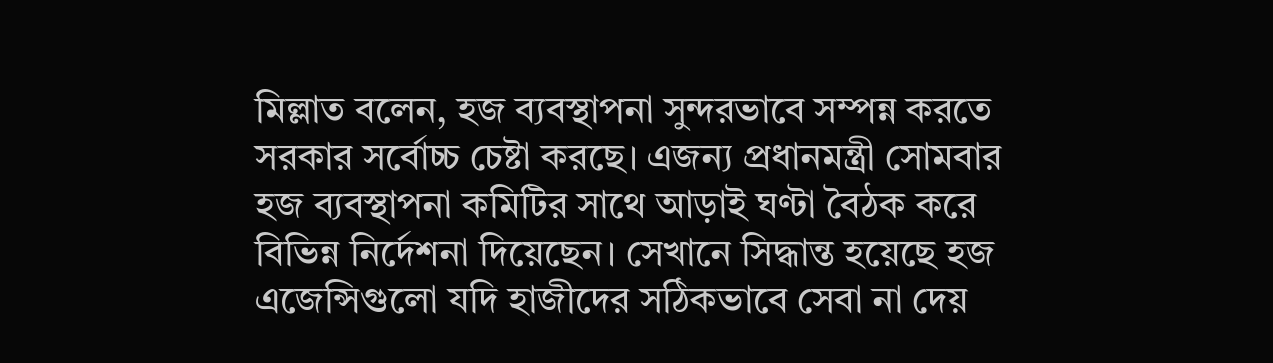মিল্লাত বলেন, হজ ব্যবস্থাপনা সুন্দরভাবে সম্পন্ন করতে সরকার সর্বোচ্চ চেষ্টা করছে। এজন্য প্রধানমন্ত্রী সোমবার হজ ব্যবস্থাপনা কমিটির সাথে আড়াই ঘণ্টা বৈঠক করে বিভিন্ন নির্দেশনা দিয়েছেন। সেখানে সিদ্ধান্ত হয়েছে হজ এজেন্সিগুলো যদি হাজীদের সঠিকভাবে সেবা না দেয়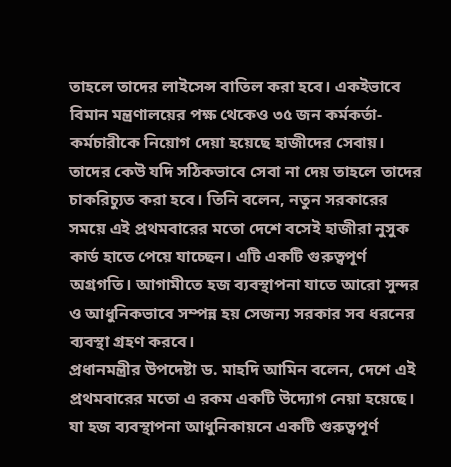তাহলে তাদের লাইসেন্স বাতিল করা হবে। একইভাবে বিমান মন্ত্রণালয়ের পক্ষ থেকেও ৩৫ জন কর্মকর্তা-কর্মচারীকে নিয়োগ দেয়া হয়েছে হাজীদের সেবায়। তাদের কেউ যদি সঠিকভাবে সেবা না দেয় তাহলে তাদের চাকরিচ্যুত করা হবে। তিনি বলেন, নতুন সরকারের সময়ে এই প্রথমবারের মতো দেশে বসেই হাজীরা নুসুক কার্ড হাতে পেয়ে যাচ্ছেন। এটি একটি গুরুত্বপূর্ণ অগ্রগতি। আগামীতে হজ ব্যবস্থাপনা যাতে আরো সুন্দর ও আধুনিকভাবে সম্পন্ন হয় সেজন্য সরকার সব ধরনের ব্যবস্থা গ্রহণ করবে।
প্রধানমন্ত্রীর উপদেষ্টা ড. মাহদি আমিন বলেন, দেশে এই প্রথমবারের মতো এ রকম একটি উদ্যোগ নেয়া হয়েছে। যা হজ ব্যবস্থাপনা আধুনিকায়নে একটি গুরুত্বপূর্ণ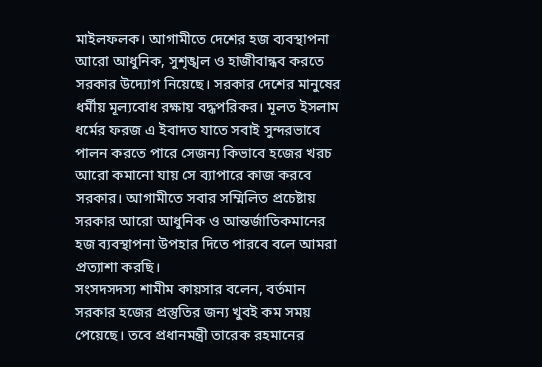মাইলফলক। আগামীতে দেশের হজ ব্যবস্থাপনা আরো আধুনিক, সুশৃঙ্খল ও হাজীবান্ধব করতে সরকার উদ্যোগ নিয়েছে। সরকার দেশের মানুষের ধর্মীয় মূল্যবোধ রক্ষায় বদ্ধপরিকর। মূলত ইসলাম ধর্মের ফরজ এ ইবাদত যাতে সবাই সুন্দরভাবে পালন করতে পারে সেজন্য কিভাবে হজের খরচ আরো কমানো যায় সে ব্যাপারে কাজ করবে সরকার। আগামীতে সবার সম্মিলিত প্রচেষ্টায় সরকার আরো আধুনিক ও আন্তর্জাতিকমানের হজ ব্যবস্থাপনা উপহার দিতে পারবে বলে আমরা প্রত্যাশা করছি।
সংসদসদস্য শামীম কায়সার বলেন, বর্তমান সরকার হজের প্রস্তুতির জন্য খুবই কম সময় পেয়েছে। তবে প্রধানমন্ত্রী তারেক রহমানের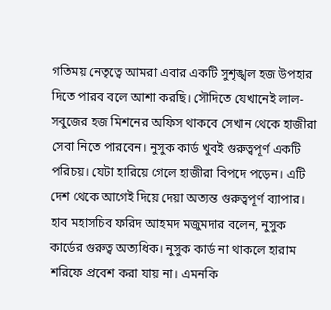গতিময় নেতৃত্বে আমরা এবার একটি সুশৃঙ্খল হজ উপহার দিতে পারব বলে আশা করছি। সৌদিতে যেখানেই লাল-সবুজের হজ মিশনের অফিস থাকবে সেখান থেকে হাজীরা সেবা নিতে পারবেন। নুসুক কার্ড খুবই গুরুত্বপূর্ণ একটি পরিচয়। যেটা হারিয়ে গেলে হাজীরা বিপদে পড়েন। এটি দেশ থেকে আগেই দিয়ে দেয়া অত্যন্ত গুরুত্বপূর্ণ ব্যাপার।
হাব মহাসচিব ফরিদ আহমদ মজুমদার বলেন, নুসুক কার্ডের গুরুত্ব অত্যধিক। নুসুক কার্ড না থাকলে হারাম শরিফে প্রবেশ করা যায় না। এমনকি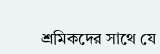শ্রমিকদের সাথে যে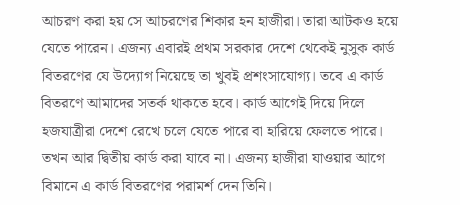আচরণ করা হয় সে আচরণের শিকার হন হাজীরা। তারা আটকও হয়ে যেতে পারেন। এজন্য এবারই প্রথম সরকার দেশে থেকেই নুসুক কার্ড বিতরণের যে উদ্যোগ নিয়েছে তা খুবই প্রশংসাযোগ্য। তবে এ কার্ড বিতরণে আমাদের সতর্ক থাকতে হবে। কার্ড আগেই দিয়ে দিলে হজযাত্রীরা দেশে রেখে চলে যেতে পারে বা হারিয়ে ফেলতে পারে। তখন আর দ্বিতীয় কার্ড করা যাবে না। এজন্য হাজীরা যাওয়ার আগে বিমানে এ কার্ড বিতরণের পরামর্শ দেন তিনি।